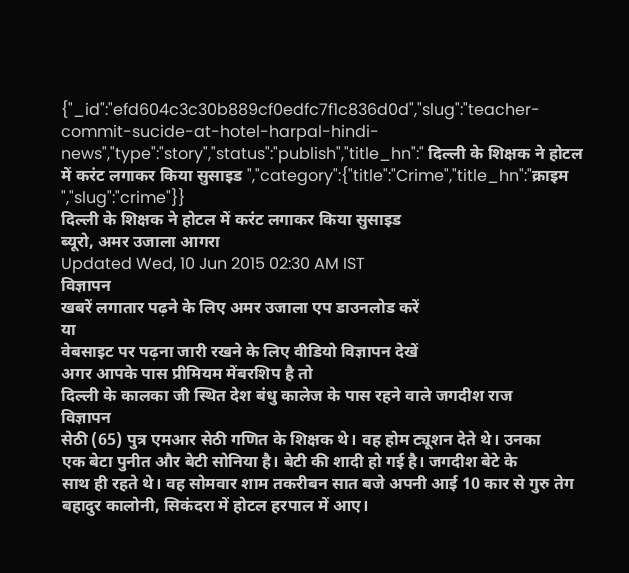{"_id":"efd604c3c30b889cf0edfc7f1c836d0d","slug":"teacher-commit-sucide-at-hotel-harpal-hindi-news","type":"story","status":"publish","title_hn":" दिल्ली के शिक्षक ने होटल में करंट लगाकर किया सुसाइड ","category":{"title":"Crime","title_hn":"क्राइम ","slug":"crime"}}
दिल्ली के शिक्षक ने होटल में करंट लगाकर किया सुसाइड
ब्यूरो, अमर उजाला आगरा
Updated Wed, 10 Jun 2015 02:30 AM IST
विज्ञापन
खबरें लगातार पढ़ने के लिए अमर उजाला एप डाउनलोड करें
या
वेबसाइट पर पढ़ना जारी रखने के लिए वीडियो विज्ञापन देखें
अगर आपके पास प्रीमियम मेंबरशिप है तो
दिल्ली के कालका जी स्थित देश बंधु कालेज के पास रहने वाले जगदीश राज
विज्ञापन
सेठी (65) पुत्र एमआर सेठी गणित के शिक्षक थे। वह होम ट्यूशन देते थे। उनका
एक बेटा पुनीत और बेटी सोनिया है। बेटी की शादी हो गई है। जगदीश बेटे के
साथ ही रहते थे। वह सोमवार शाम तकरीबन सात बजे अपनी आई 10 कार से गुरु तेग
बहादुर कालोनी, सिकंदरा में होटल हरपाल में आए।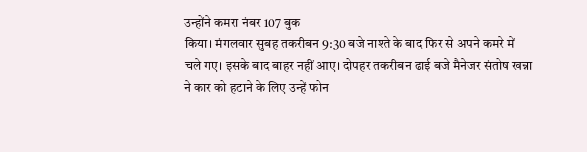उन्होंने कमरा नंबर 107 बुक
किया। मंगलवार सुबह तकरीबन 9:30 बजे नाश्ते के बाद फिर से अपने कमरे में
चले गए। इसके बाद बाहर नहीं आए। दोपहर तकरीबन ढाई बजे मैनेजर संतोष खन्ना
ने कार को हटाने के लिए उन्हें फोन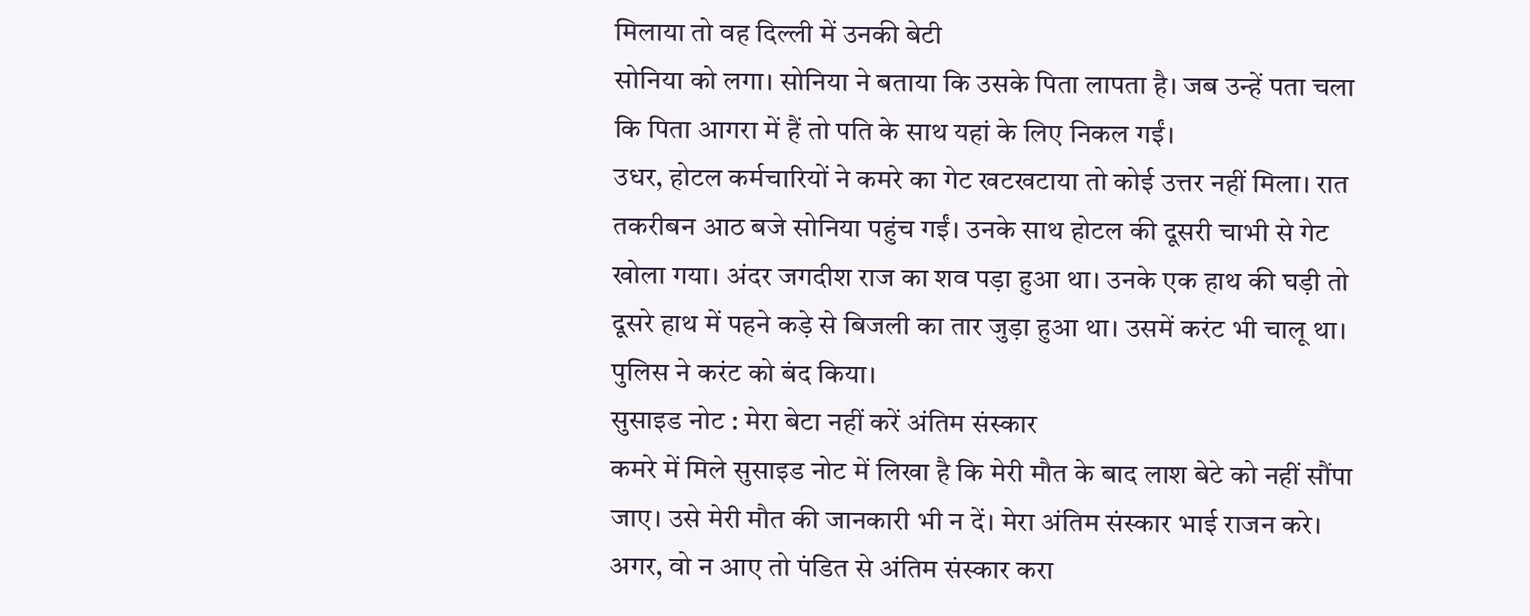मिलाया तो वह दिल्ली में उनकी बेटी
सोनिया को लगा। सोनिया ने बताया कि उसके पिता लापता है। जब उन्हें पता चला
कि पिता आगरा में हैं तो पति के साथ यहां के लिए निकल गईं।
उधर, होटल कर्मचारियों ने कमरे का गेट खटखटाया तो कोई उत्तर नहीं मिला। रात तकरीबन आठ बजे सोनिया पहुंच गईं। उनके साथ होटल की दूसरी चाभी से गेट खोला गया। अंदर जगदीश राज का शव पड़ा हुआ था। उनके एक हाथ की घड़ी तो दूसरे हाथ में पहने कड़े से बिजली का तार जुड़ा हुआ था। उसमें करंट भी चालू था। पुलिस ने करंट को बंद किया।
सुसाइड नोट : मेरा बेटा नहीं करें अंतिम संस्कार
कमरे में मिले सुसाइड नोट में लिखा है कि मेरी मौत के बाद लाश बेटे को नहीं सौंपा जाए। उसे मेरी मौत की जानकारी भी न दें। मेरा अंतिम संस्कार भाई राजन करे। अगर, वो न आए तो पंडित से अंतिम संस्कार करा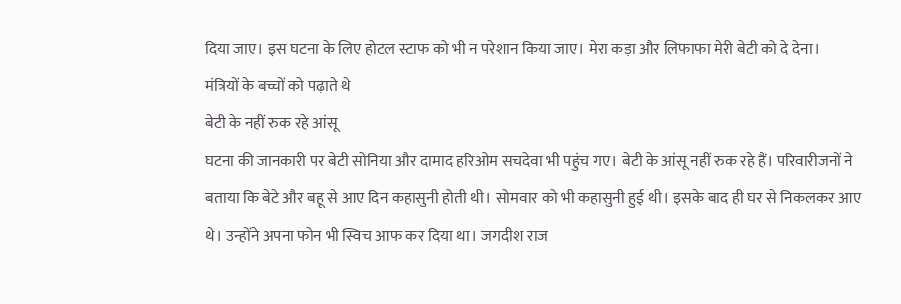दिया जाए। इस घटना के लिए होटल स्टाफ को भी न परेशान किया जाए। मेरा कड़ा और लिफाफा मेरी बेटी को दे देना।
मंत्रियों के बच्चों को पढ़ाते थे
बेटी के नहीं रुक रहे आंसू
घटना की जानकारी पर बेटी सोनिया और दामाद हरिओम सचदेवा भी पहुंच गए। बेटी के आंसू नहीं रुक रहे हैं। परिवारीजनों ने बताया कि बेटे और बहू से आए दिन कहासुनी होती थी। सोमवार को भी कहासुनी हुई थी। इसके बाद ही घर से निकलकर आए थे। उन्होंने अपना फोन भी स्विच आफ कर दिया था। जगदीश राज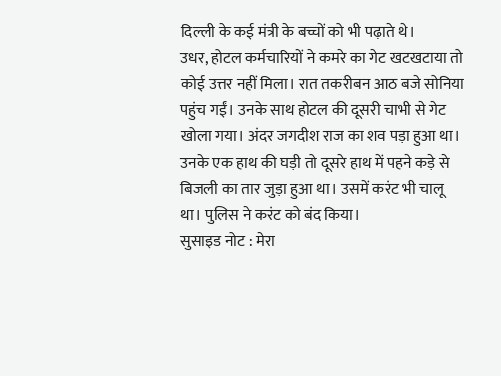दिल्ली के कई मंत्री के बच्चों को भी पढ़ाते थे।
उधर, होटल कर्मचारियों ने कमरे का गेट खटखटाया तो कोई उत्तर नहीं मिला। रात तकरीबन आठ बजे सोनिया पहुंच गईं। उनके साथ होटल की दूसरी चाभी से गेट खोला गया। अंदर जगदीश राज का शव पड़ा हुआ था। उनके एक हाथ की घड़ी तो दूसरे हाथ में पहने कड़े से बिजली का तार जुड़ा हुआ था। उसमें करंट भी चालू था। पुलिस ने करंट को बंद किया।
सुसाइड नोट : मेरा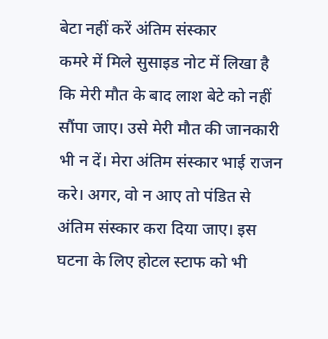बेटा नहीं करें अंतिम संस्कार
कमरे में मिले सुसाइड नोट में लिखा है कि मेरी मौत के बाद लाश बेटे को नहीं सौंपा जाए। उसे मेरी मौत की जानकारी भी न दें। मेरा अंतिम संस्कार भाई राजन करे। अगर, वो न आए तो पंडित से अंतिम संस्कार करा दिया जाए। इस घटना के लिए होटल स्टाफ को भी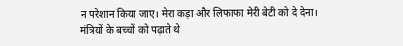न परेशान किया जाए। मेरा कड़ा और लिफाफा मेरी बेटी को दे देना।
मंत्रियों के बच्चों को पढ़ाते थे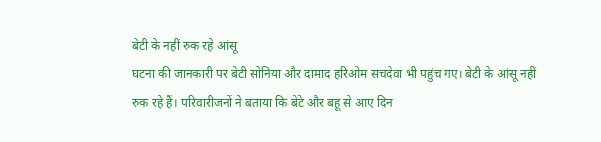बेटी के नहीं रुक रहे आंसू
घटना की जानकारी पर बेटी सोनिया और दामाद हरिओम सचदेवा भी पहुंच गए। बेटी के आंसू नहीं रुक रहे हैं। परिवारीजनों ने बताया कि बेटे और बहू से आए दिन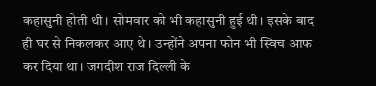कहासुनी होती थी। सोमवार को भी कहासुनी हुई थी। इसके बाद ही घर से निकलकर आए थे। उन्होंने अपना फोन भी स्विच आफ कर दिया था। जगदीश राज दिल्ली के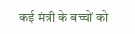कई मंत्री के बच्चों को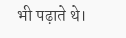भी पढ़ाते थे।